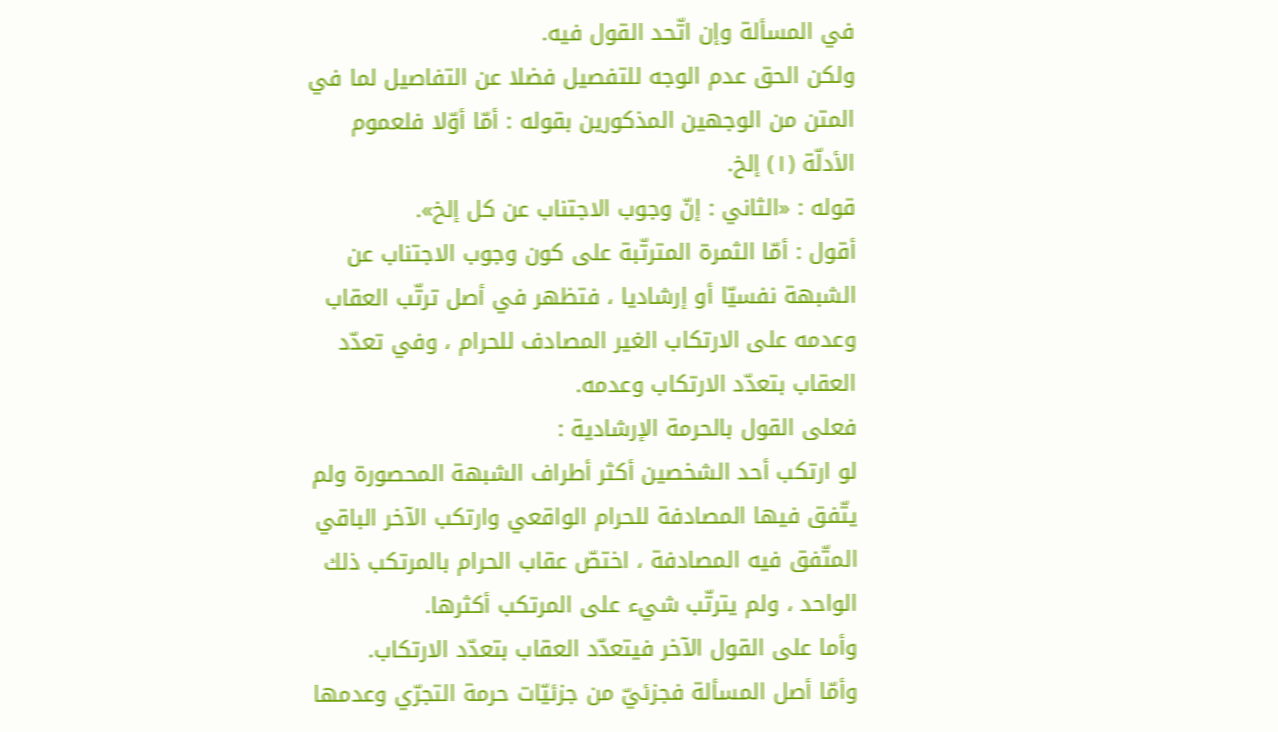في المسألة وإن اتّحد القول فيه.
ولكن الحق عدم الوجه للتفصيل فضلا عن التفاصيل لما في المتن من الوجهين المذكورين بقوله : أمّا أوّلا فلعموم الأدلّة (١) إلخ.
قوله : «الثاني : إنّ وجوب الاجتناب عن كل إلخ».
أقول : أمّا الثمرة المترتّبة على كون وجوب الاجتناب عن الشبهة نفسيّا أو إرشاديا ، فتظهر في أصل ترتّب العقاب وعدمه على الارتكاب الغير المصادف للحرام ، وفي تعدّد العقاب بتعدّد الارتكاب وعدمه.
فعلى القول بالحرمة الإرشادية :
لو ارتكب أحد الشخصين أكثر أطراف الشبهة المحصورة ولم يتّفق فيها المصادفة للحرام الواقعي وارتكب الآخر الباقي المتّفق فيه المصادفة ، اختصّ عقاب الحرام بالمرتكب ذلك الواحد ، ولم يترتّب شيء على المرتكب أكثرها.
وأما على القول الآخر فيتعدّد العقاب بتعدّد الارتكاب.
وأمّا أصل المسألة فجزئيّ من جزئيّات حرمة التجرّي وعدمها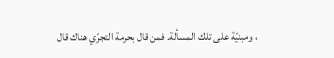، ومبنيّة على تلك المسألة. فمن قال بحرمة التجرّي هناك قال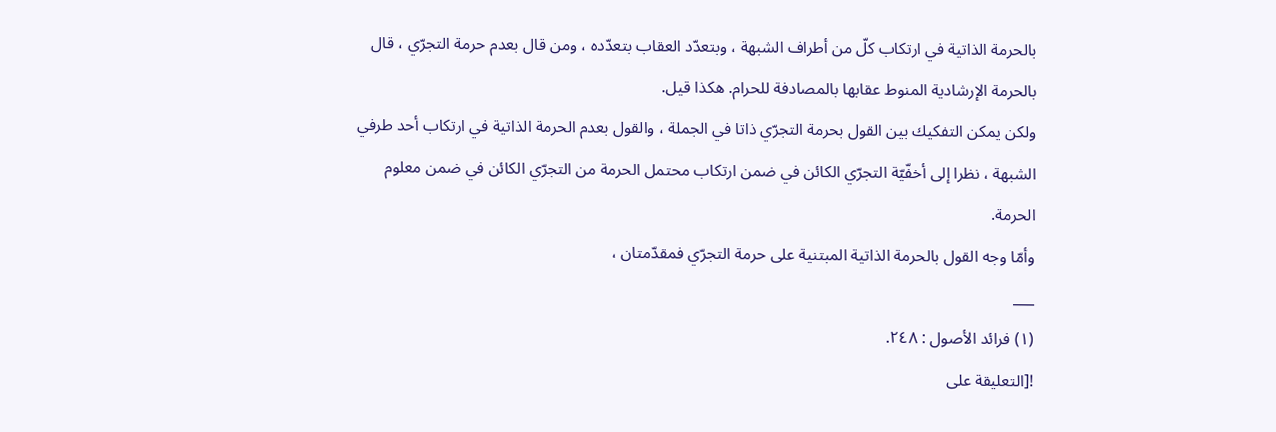بالحرمة الذاتية في ارتكاب كلّ من أطراف الشبهة ، وبتعدّد العقاب بتعدّده ، ومن قال بعدم حرمة التجرّي ، قال بالحرمة الإرشادية المنوط عقابها بالمصادفة للحرام. هكذا قيل.
ولكن يمكن التفكيك بين القول بحرمة التجرّي ذاتا في الجملة ، والقول بعدم الحرمة الذاتية في ارتكاب أحد طرفي الشبهة ، نظرا إلى أخفّيّة التجرّي الكائن في ضمن ارتكاب محتمل الحرمة من التجرّي الكائن في ضمن معلوم الحرمة.
وأمّا وجه القول بالحرمة الذاتية المبتنية على حرمة التجرّي فمقدّمتان ،
___
(١) فرائد الأصول : ٢٤٨.
![التعليقة على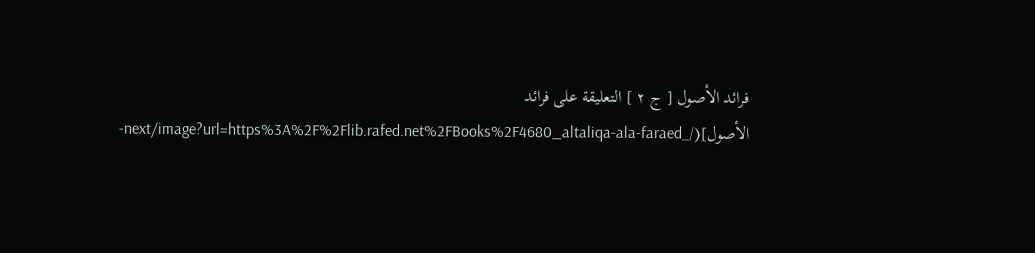فرائد الأصول [ ج ٢ ] التعليقة على فرائد الأصول](/_next/image?url=https%3A%2F%2Flib.rafed.net%2FBooks%2F4680_altaliqa-ala-faraed-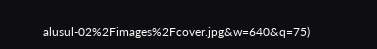alusul-02%2Fimages%2Fcover.jpg&w=640&q=75)